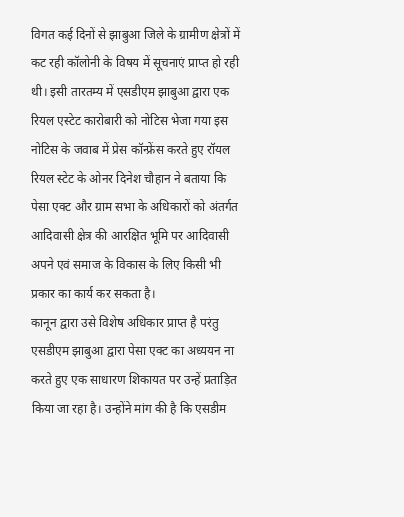विगत कई दिनों से झाबुआ जिले के ग्रामीण क्षेत्रों में कट रही कॉलोनी के विषय में सूचनाएं प्राप्त हो रही थी। इसी तारतम्य में एसडीएम झाबुआ द्वारा एक रियल एस्टेट कारोबारी को नोटिस भेजा गया इस नोटिस के जवाब में प्रेस कॉन्फ्रेंस करते हुए रॉयल रियल स्टेट के ओनर दिनेश चौहान ने बताया कि पेसा एक्ट और ग्राम सभा के अधिकारों को अंतर्गत आदिवासी क्षेत्र की आरक्षित भूमि पर आदिवासी अपने एवं समाज के विकास के लिए किसी भी प्रकार का कार्य कर सकता है।
कानून द्वारा उसे विशेष अधिकार प्राप्त है परंतु एसडीएम झाबुआ द्वारा पेसा एक्ट का अध्ययन ना करते हुए एक साधारण शिकायत पर उन्हें प्रताड़ित किया जा रहा है। उन्होंने मांग की है कि एसडीम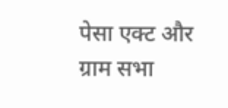पेसा एक्ट और ग्राम सभा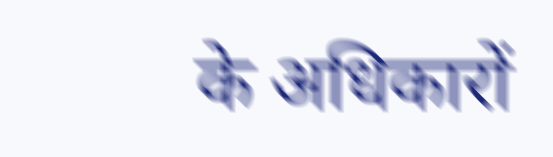के अधिकारों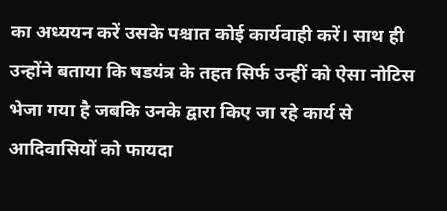का अध्ययन करें उसके पश्चात कोई कार्यवाही करें। साथ ही उन्होंने बताया कि षडयंत्र के तहत सिर्फ उन्हीं को ऐसा नोटिस भेजा गया है जबकि उनके द्वारा किए जा रहे कार्य से आदिवासियों को फायदा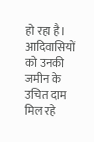हो रहा है। आदिवासियों को उनकी जमीन के उचित दाम मिल रहे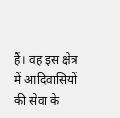हैं। वह इस क्षेत्र में आदिवासियों की सेवा के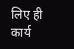लिए ही कार्य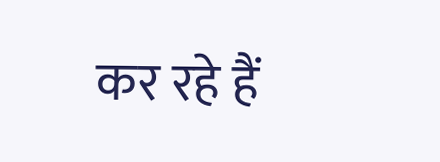कर रहे हैं